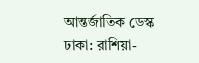আন্তর্জাতিক ডেস্ক
ঢাকা: রাশিয়া-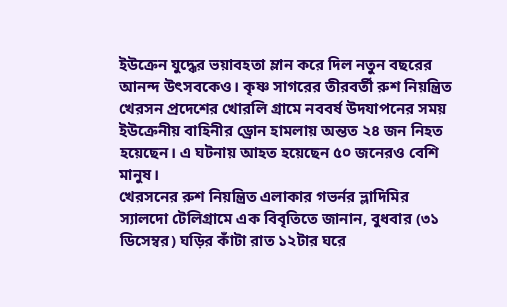ইউক্রেন যুদ্ধের ভয়াবহতা ম্লান করে দিল নতুন বছরের আনন্দ উৎসবকেও। কৃষ্ণ সাগরের তীরবর্তী রুশ নিয়ন্ত্রিত খেরসন প্রদেশের খোরলি গ্রামে নববর্ষ উদযাপনের সময় ইউক্রেনীয় বাহিনীর ড্রোন হামলায় অন্তত ২৪ জন নিহত হয়েছেন। এ ঘটনায় আহত হয়েছেন ৫০ জনেরও বেশি মানুষ।
খেরসনের রুশ নিয়ন্ত্রিত এলাকার গভর্নর ভ্লাদিমির স্যালদো টেলিগ্রামে এক বিবৃতিতে জানান, বুধবার (৩১ ডিসেম্বর) ঘড়ির কাঁটা রাত ১২টার ঘরে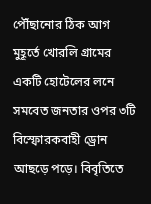পৌঁছানোর ঠিক আগ মুহূর্তে খোরলি গ্রামের একটি হোটেলের লনে সমবেত জনতার ওপর ৩টি বিস্ফোরকবাহী ড্রোন আছড়ে পড়ে। বিবৃতিতে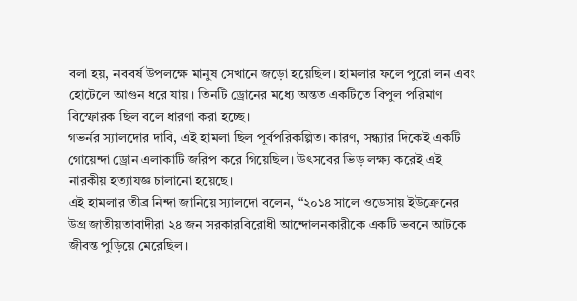বলা হয়, নববর্ষ উপলক্ষে মানুষ সেখানে জড়ো হয়েছিল। হামলার ফলে পুরো লন এবং হোটেলে আগুন ধরে যায়। তিনটি ড্রোনের মধ্যে অন্তত একটিতে বিপুল পরিমাণ বিস্ফোরক ছিল বলে ধারণা করা হচ্ছে।
গভর্নর স্যালদোর দাবি, এই হামলা ছিল পূর্বপরিকল্পিত। কারণ, সন্ধ্যার দিকেই একটি গোয়েন্দা ড্রোন এলাকাটি জরিপ করে গিয়েছিল। উৎসবের ভিড় লক্ষ্য করেই এই নারকীয় হত্যাযজ্ঞ চালানো হয়েছে।
এই হামলার তীব্র নিন্দা জানিয়ে স্যালদো বলেন, “২০১৪ সালে ওডেসায় ইউক্রেনের উগ্র জাতীয়তাবাদীরা ২৪ জন সরকারবিরোধী আন্দোলনকারীকে একটি ভবনে আটকে জীবন্ত পুড়িয়ে মেরেছিল।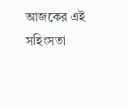আজকের এই সহিংসতা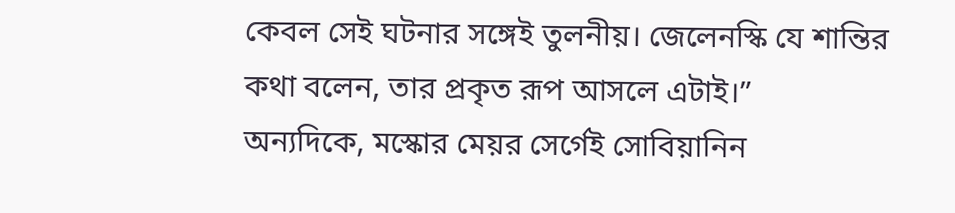কেবল সেই ঘটনার সঙ্গেই তুলনীয়। জেলেনস্কি যে শান্তির কথা বলেন, তার প্রকৃত রূপ আসলে এটাই।”
অন্যদিকে, মস্কোর মেয়র সের্গেই সোবিয়ানিন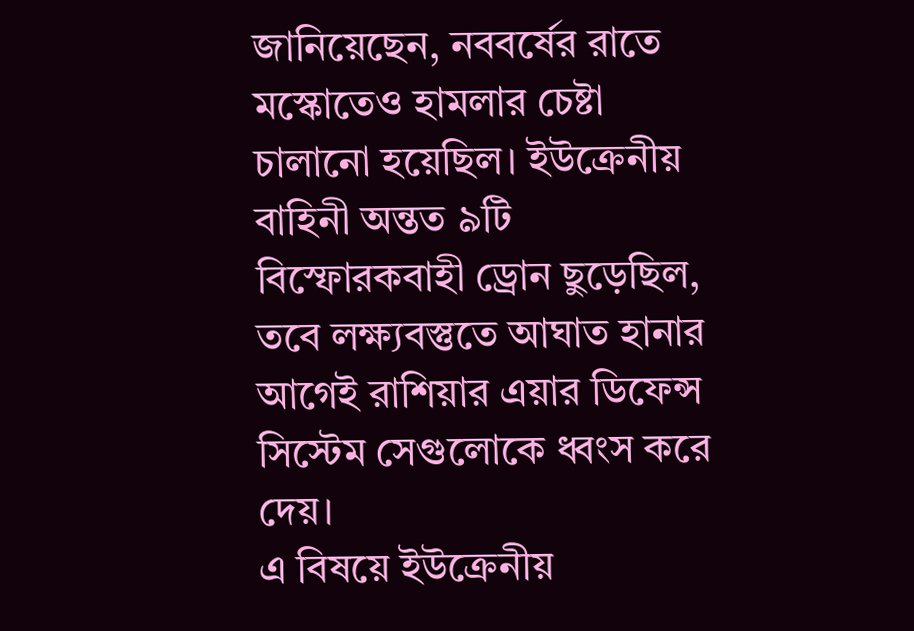জানিয়েছেন, নববর্ষের রাতে মস্কোতেও হামলার চেষ্টা চালানো হয়েছিল। ইউক্রেনীয় বাহিনী অন্তত ৯টি বিস্ফোরকবাহী ড্রোন ছুড়েছিল, তবে লক্ষ্যবস্তুতে আঘাত হানার আগেই রাশিয়ার এয়ার ডিফেন্স সিস্টেম সেগুলোকে ধ্বংস করে দেয়।
এ বিষয়ে ইউক্রেনীয়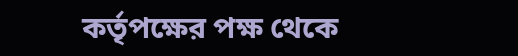কর্তৃপক্ষের পক্ষ থেকে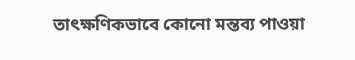তাৎক্ষণিকভাবে কোনো মন্তব্য পাওয়া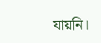যায়নি।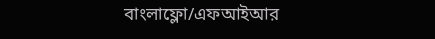বাংলাফ্লো/এফআইআর